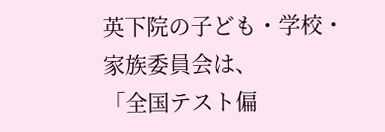英下院の子ども・学校・家族委員会は、
「全国テスト偏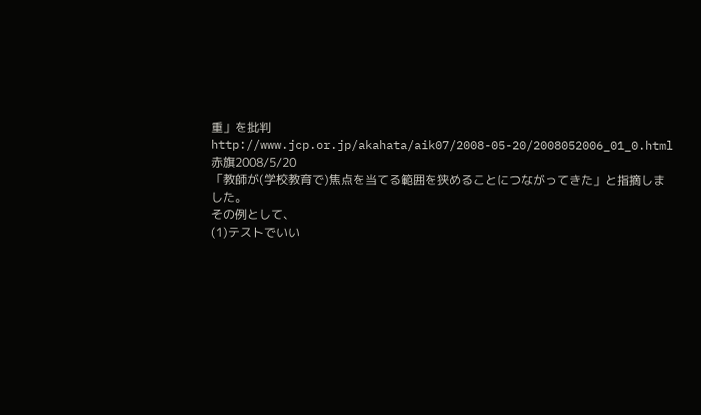重」を批判
http://www.jcp.or.jp/akahata/aik07/2008-05-20/2008052006_01_0.html
赤旗2008/5/20
「教師が(学校教育で)焦点を当てる範囲を狭めることにつながってきた」と指摘しました。
その例として、
(1)テストでいい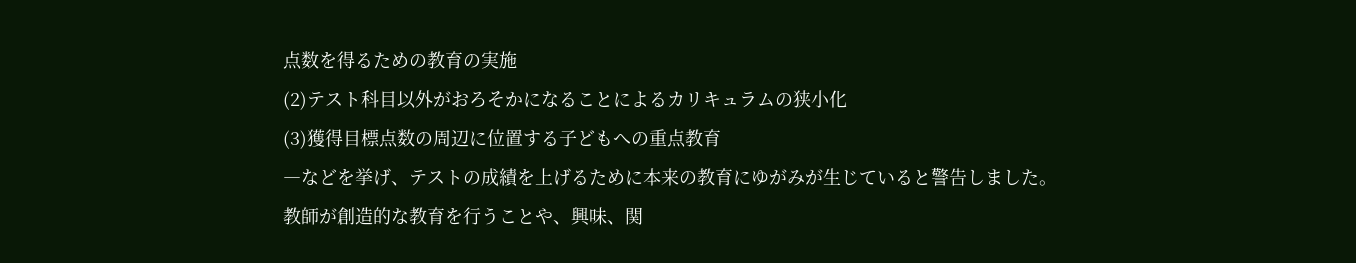点数を得るための教育の実施
(2)テスト科目以外がおろそかになることによるカリキュラムの狭小化
(3)獲得目標点数の周辺に位置する子どもへの重点教育
―などを挙げ、テストの成績を上げるために本来の教育にゆがみが生じていると警告しました。
教師が創造的な教育を行うことや、興味、関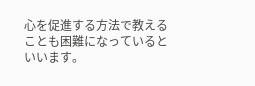心を促進する方法で教えることも困難になっているといいます。